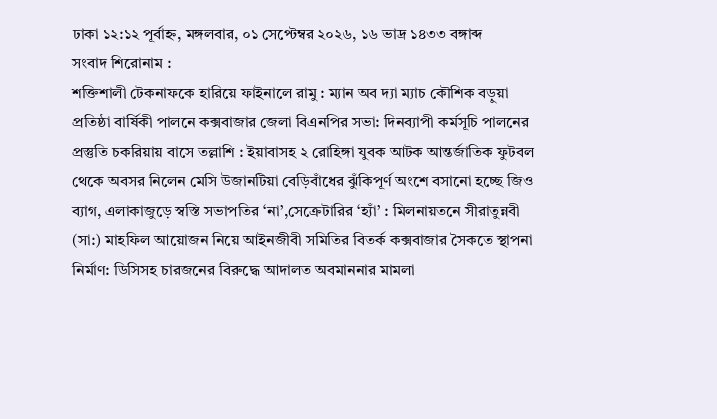ঢাকা ১২:১২ পূর্বাহ্ন, মঙ্গলবার, ০১ সেপ্টেম্বর ২০২৬, ১৬ ভাদ্র ১৪৩৩ বঙ্গাব্দ
সংবাদ শিরোনাম :
শক্তিশালী টেকনাফকে হারিয়ে ফাইনালে রামু : ম্যান অব দ্যা ম্যাচ কৌশিক বড়ুয়া প্রতিষ্ঠা বার্ষিকী পালনে কক্সবাজার জেলা বিএনপির সভা: দিনব্যাপী কর্মসূচি পালনের প্রস্তুতি চকরিয়ায় বাসে তল্লাশি : ইয়াবাসহ ২ রোহিঙ্গা যুবক আটক আন্তর্জাতিক ফুটবল থেকে অবসর নিলেন মেসি উজানটিয়া বেড়িবাঁধের ঝুঁকিপূর্ণ অংশে বসানো হচ্ছে জিও ব্যাগ, এলাকাজুড়ে স্বস্তি সভাপতির ‘না’,সেক্রেটারির ‘হ্যাঁ’ : মিলনায়তনে সীরাতুন্নবী (সা:) মাহফিল আয়োজন নিয়ে আইনজীবী সমিতির বিতর্ক কক্সবাজার সৈকতে স্থাপনা নির্মাণ: ডিসিসহ চারজনের বিরুদ্ধে আদালত অবমাননার মামলা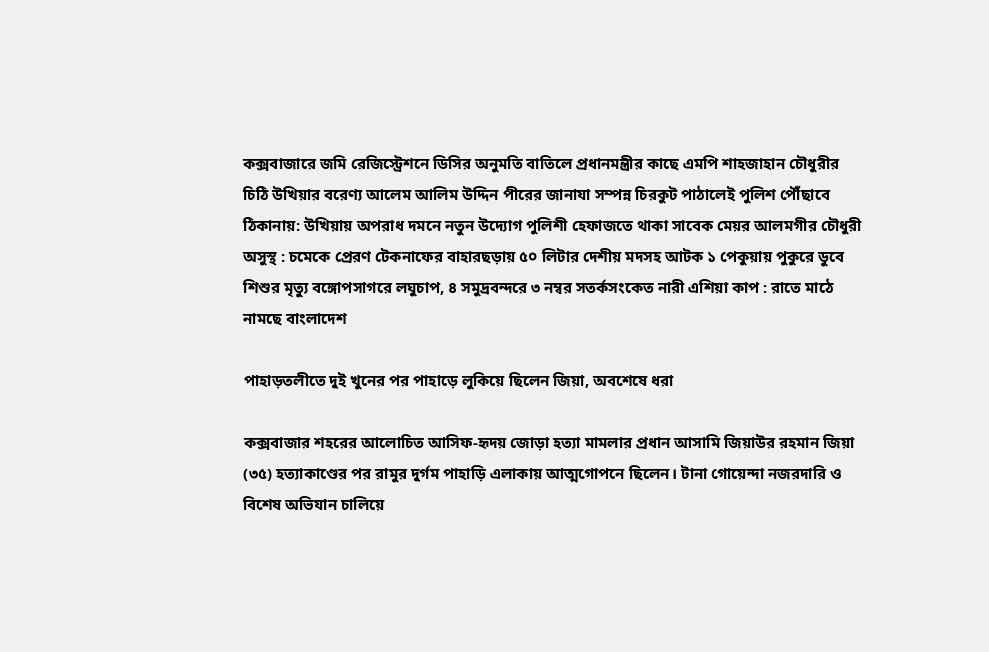কক্সবাজারে জমি রেজিস্ট্রেশনে ডিসির অনুমতি বাতিলে প্রধানমন্ত্রীর কাছে এমপি শাহজাহান চৌধুরীর চিঠি উখিয়ার বরেণ্য আলেম আলিম উদ্দিন পীরের জানাযা সম্পন্ন চিরকুট পাঠালেই পুলিশ পৌঁছাবে ঠিকানায়: উখিয়ায় অপরাধ দমনে নতুন উদ্যোগ পুলিশী হেফাজতে থাকা সাবেক মেয়র আলমগীর চৌধুরী অসুস্থ : চমেকে প্রেরণ টেকনাফের বাহারছড়ায় ৫০ লিটার দেশীয় মদসহ আটক ১ পেকুয়ায় পুকুরে ডুবে শিশুর মৃত্যু বঙ্গোপসাগরে লঘুচাপ, ৪ সমুদ্রবন্দরে ৩ নম্বর সতর্কসংকেত নারী এশিয়া কাপ : রাতে মাঠে নামছে বাংলাদেশ

পাহাড়তলীতে দুই খুনের পর পাহাড়ে লুকিয়ে ছিলেন জিয়া, অবশেষে ধরা

কক্সবাজার শহরের আলোচিত আসিফ-হৃদয় জোড়া হত্যা মামলার প্রধান আসামি জিয়াউর রহমান জিয়া (৩৫) হত্যাকাণ্ডের পর রামুর দুর্গম পাহাড়ি এলাকায় আত্মগোপনে ছিলেন। টানা গোয়েন্দা নজরদারি ও বিশেষ অভিযান চালিয়ে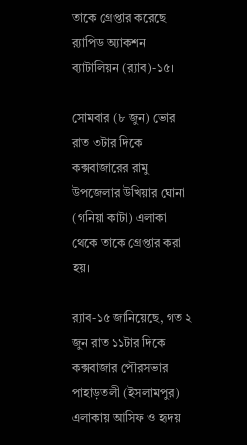তাকে গ্রেপ্তার করেছে র‌্যাপিড অ্যাকশন ব্যাটালিয়ন (র‌্যাব)-১৫।

সোমবার (৮ জুন) ভোর রাত ৩টার দিকে কক্সবাজারের রামু উপজেলার উখিয়ার ঘোনা (গনিয়া কাটা) এলাকা থেকে তাকে গ্রেপ্তার করা হয়।

র‌্যাব-১৫ জানিয়েছে, গত ২ জুন রাত ১১টার দিকে কক্সবাজার পৌরসভার পাহাড়তলী (ইসলামপুর) এলাকায় আসিফ ও হৃদয়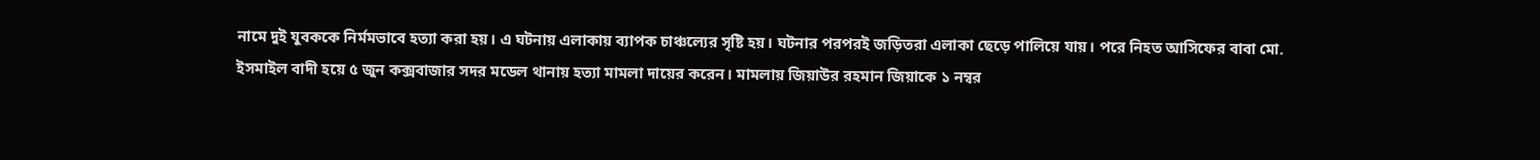নামে দুই যুবককে নির্মমভাবে হত্যা করা হয়। এ ঘটনায় এলাকায় ব্যাপক চাঞ্চল্যের সৃষ্টি হয়। ঘটনার পরপরই জড়িতরা এলাকা ছেড়ে পালিয়ে যায়। পরে নিহত আসিফের বাবা মো. ইসমাইল বাদী হয়ে ৫ জুন কক্সবাজার সদর মডেল থানায় হত্যা মামলা দায়ের করেন। মামলায় জিয়াউর রহমান জিয়াকে ১ নম্বর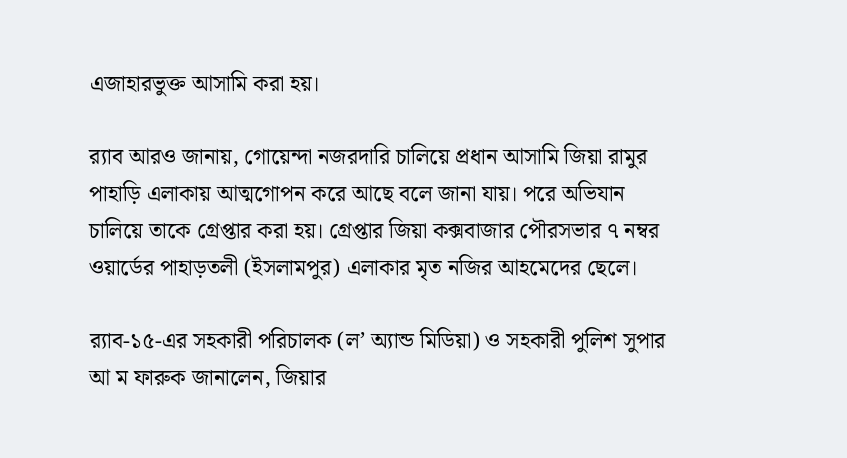এজাহারভুক্ত আসামি করা হয়।

র‌্যাব আরও জানায়, গোয়েন্দা নজরদারি চালিয়ে প্রধান আসামি জিয়া রামুর পাহাড়ি এলাকায় আত্মগোপন করে আছে বলে জানা যায়। পরে অভিযান চালিয়ে তাকে গ্রেপ্তার করা হয়। গ্রেপ্তার জিয়া কক্সবাজার পৌরসভার ৭ নম্বর ওয়ার্ডের পাহাড়তলী (ইসলামপুর) এলাকার মৃত নজির আহমেদের ছেলে।

র‍্যাব-১৫-এর সহকারী পরিচালক (ল’ অ্যান্ড মিডিয়া) ও সহকারী পুলিশ সুপার আ ম ফারুক জানালেন, জিয়ার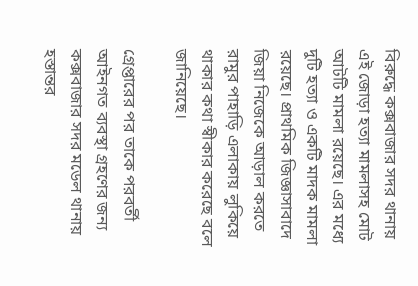বিরুদ্ধে কক্সবাজার সদর থানায় এই জোড়া হত্যা মামলাসহ মোট আটটি মামলা রয়েছে। এর মধ্যে দুটি হত্যা ও একটি মাদক মামলা রয়েছে। প্রাথমিক জিজ্ঞাসাবাদে জিয়া নিজেকে আড়াল করতে রামুর পাহাড়ি এলাকায় লুকিয়ে থাকার কথা স্বীকার করেছে বলে জানিয়েছে।

গ্রেপ্তারের পর তাকে পরবর্তী আইনগত ব্যবস্থা গ্রহণের জন্য কক্সবাজার সদর মডেল থানায় হস্তান্তর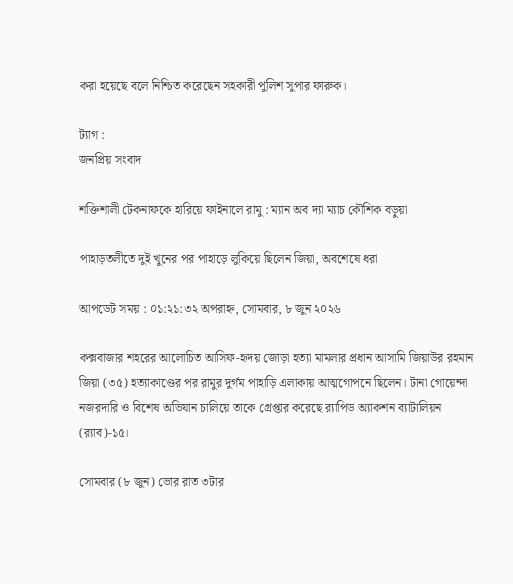করা হয়েছে বলে নিশ্চিত করেছেন সহকারী পুলিশ সুপার ফারুক।

ট্যাগ :
জনপ্রিয় সংবাদ

শক্তিশালী টেকনাফকে হারিয়ে ফাইনালে রামু : ম্যান অব দ্যা ম্যাচ কৌশিক বড়ুয়া

পাহাড়তলীতে দুই খুনের পর পাহাড়ে লুকিয়ে ছিলেন জিয়া, অবশেষে ধরা

আপডেট সময় : ০১:২১:৩২ অপরাহ্ন, সোমবার, ৮ জুন ২০২৬

কক্সবাজার শহরের আলোচিত আসিফ-হৃদয় জোড়া হত্যা মামলার প্রধান আসামি জিয়াউর রহমান জিয়া (৩৫) হত্যাকাণ্ডের পর রামুর দুর্গম পাহাড়ি এলাকায় আত্মগোপনে ছিলেন। টানা গোয়েন্দা নজরদারি ও বিশেষ অভিযান চালিয়ে তাকে গ্রেপ্তার করেছে র‌্যাপিড অ্যাকশন ব্যাটালিয়ন (র‌্যাব)-১৫।

সোমবার (৮ জুন) ভোর রাত ৩টার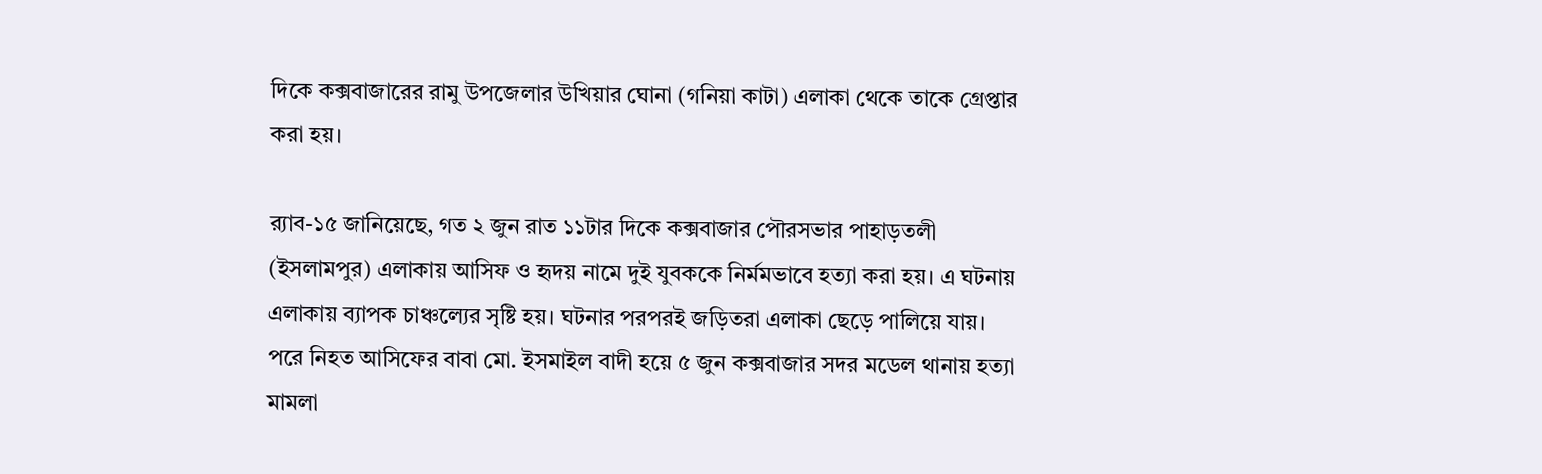দিকে কক্সবাজারের রামু উপজেলার উখিয়ার ঘোনা (গনিয়া কাটা) এলাকা থেকে তাকে গ্রেপ্তার করা হয়।

র‌্যাব-১৫ জানিয়েছে, গত ২ জুন রাত ১১টার দিকে কক্সবাজার পৌরসভার পাহাড়তলী (ইসলামপুর) এলাকায় আসিফ ও হৃদয় নামে দুই যুবককে নির্মমভাবে হত্যা করা হয়। এ ঘটনায় এলাকায় ব্যাপক চাঞ্চল্যের সৃষ্টি হয়। ঘটনার পরপরই জড়িতরা এলাকা ছেড়ে পালিয়ে যায়। পরে নিহত আসিফের বাবা মো. ইসমাইল বাদী হয়ে ৫ জুন কক্সবাজার সদর মডেল থানায় হত্যা মামলা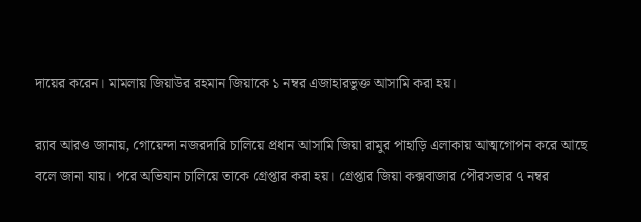দায়ের করেন। মামলায় জিয়াউর রহমান জিয়াকে ১ নম্বর এজাহারভুক্ত আসামি করা হয়।

র‌্যাব আরও জানায়, গোয়েন্দা নজরদারি চালিয়ে প্রধান আসামি জিয়া রামুর পাহাড়ি এলাকায় আত্মগোপন করে আছে বলে জানা যায়। পরে অভিযান চালিয়ে তাকে গ্রেপ্তার করা হয়। গ্রেপ্তার জিয়া কক্সবাজার পৌরসভার ৭ নম্বর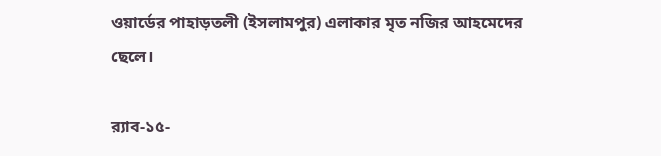ওয়ার্ডের পাহাড়তলী (ইসলামপুর) এলাকার মৃত নজির আহমেদের ছেলে।

র‍্যাব-১৫-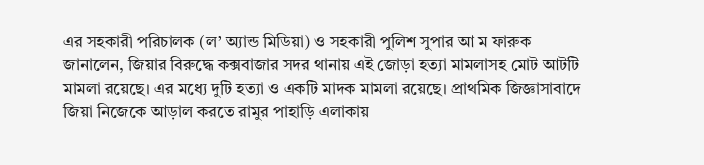এর সহকারী পরিচালক (ল’ অ্যান্ড মিডিয়া) ও সহকারী পুলিশ সুপার আ ম ফারুক জানালেন, জিয়ার বিরুদ্ধে কক্সবাজার সদর থানায় এই জোড়া হত্যা মামলাসহ মোট আটটি মামলা রয়েছে। এর মধ্যে দুটি হত্যা ও একটি মাদক মামলা রয়েছে। প্রাথমিক জিজ্ঞাসাবাদে জিয়া নিজেকে আড়াল করতে রামুর পাহাড়ি এলাকায়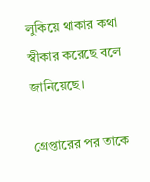লুকিয়ে থাকার কথা স্বীকার করেছে বলে জানিয়েছে।

গ্রেপ্তারের পর তাকে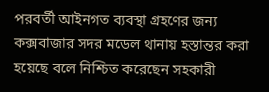পরবর্তী আইনগত ব্যবস্থা গ্রহণের জন্য কক্সবাজার সদর মডেল থানায় হস্তান্তর করা হয়েছে বলে নিশ্চিত করেছেন সহকারী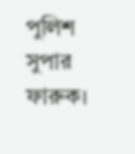পুলিশ সুপার ফারুক।